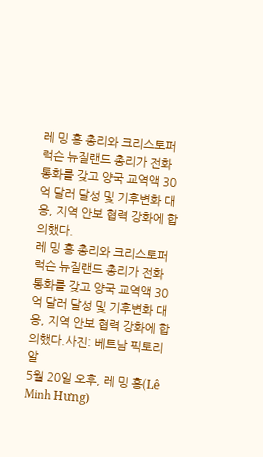레 밍 흥 총리와 크리스토퍼 럭슨 뉴질랜드 총리가 전화 통화를 갖고 양국 교역액 30억 달러 달성 및 기후변화 대응, 지역 안보 협력 강화에 합의했다.
레 밍 흥 총리와 크리스토퍼 럭슨 뉴질랜드 총리가 전화 통화를 갖고 양국 교역액 30억 달러 달성 및 기후변화 대응, 지역 안보 협력 강화에 합의했다.사진: 베트남 픽토리알
5월 20일 오후, 레 밍 흥(Lê Minh Hưng)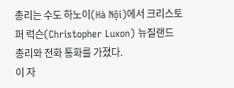총리는 수도 하노이(Hà Nội)에서 크리스토퍼 럭슨(Christopher Luxon) 뉴질랜드 총리와 전화 통화를 가졌다.
이 자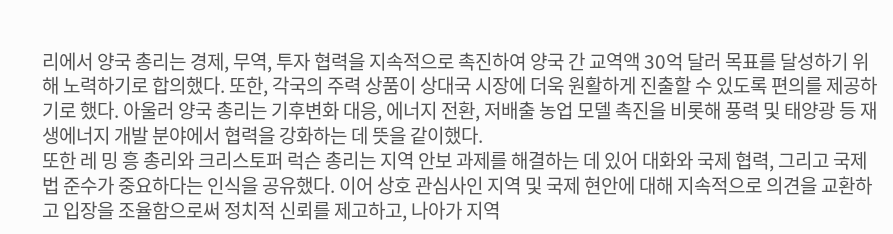리에서 양국 총리는 경제, 무역, 투자 협력을 지속적으로 촉진하여 양국 간 교역액 30억 달러 목표를 달성하기 위해 노력하기로 합의했다. 또한, 각국의 주력 상품이 상대국 시장에 더욱 원활하게 진출할 수 있도록 편의를 제공하기로 했다. 아울러 양국 총리는 기후변화 대응, 에너지 전환, 저배출 농업 모델 촉진을 비롯해 풍력 및 태양광 등 재생에너지 개발 분야에서 협력을 강화하는 데 뜻을 같이했다.
또한 레 밍 흥 총리와 크리스토퍼 럭슨 총리는 지역 안보 과제를 해결하는 데 있어 대화와 국제 협력, 그리고 국제법 준수가 중요하다는 인식을 공유했다. 이어 상호 관심사인 지역 및 국제 현안에 대해 지속적으로 의견을 교환하고 입장을 조율함으로써 정치적 신뢰를 제고하고, 나아가 지역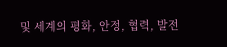및 세계의 평화, 안정, 협력, 발전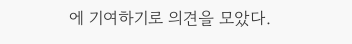에 기여하기로 의견을 모았다.